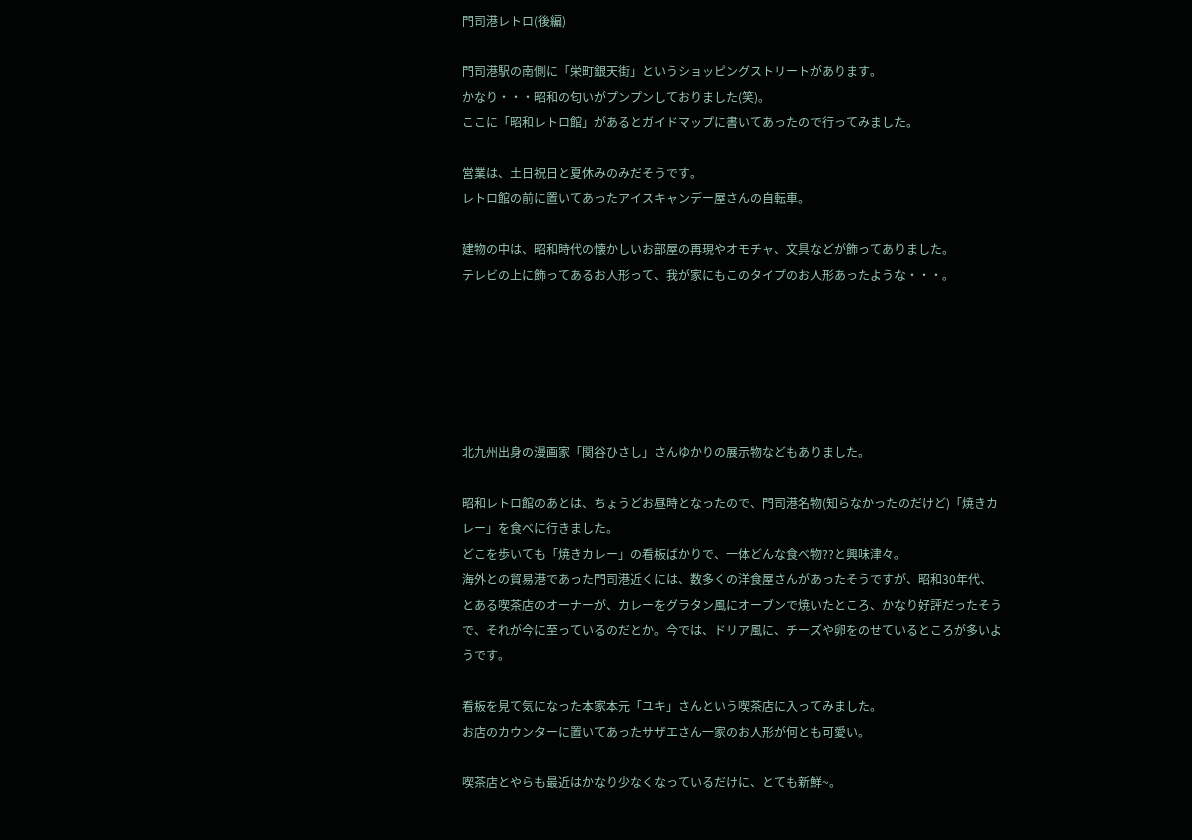門司港レトロ(後編)

門司港駅の南側に「栄町銀天街」というショッピングストリートがあります。
かなり・・・昭和の匂いがプンプンしておりました(笑)。
ここに「昭和レトロ館」があるとガイドマップに書いてあったので行ってみました。

営業は、土日祝日と夏休みのみだそうです。
レトロ館の前に置いてあったアイスキャンデー屋さんの自転車。

建物の中は、昭和時代の懐かしいお部屋の再現やオモチャ、文具などが飾ってありました。
テレビの上に飾ってあるお人形って、我が家にもこのタイプのお人形あったような・・・。






北九州出身の漫画家「関谷ひさし」さんゆかりの展示物などもありました。

昭和レトロ館のあとは、ちょうどお昼時となったので、門司港名物(知らなかったのだけど)「焼きカレー」を食べに行きました。
どこを歩いても「焼きカレー」の看板ばかりで、一体どんな食べ物??と興味津々。
海外との貿易港であった門司港近くには、数多くの洋食屋さんがあったそうですが、昭和30年代、とある喫茶店のオーナーが、カレーをグラタン風にオーブンで焼いたところ、かなり好評だったそうで、それが今に至っているのだとか。今では、ドリア風に、チーズや卵をのせているところが多いようです。

看板を見て気になった本家本元「ユキ」さんという喫茶店に入ってみました。
お店のカウンターに置いてあったサザエさん一家のお人形が何とも可愛い。

喫茶店とやらも最近はかなり少なくなっているだけに、とても新鮮~。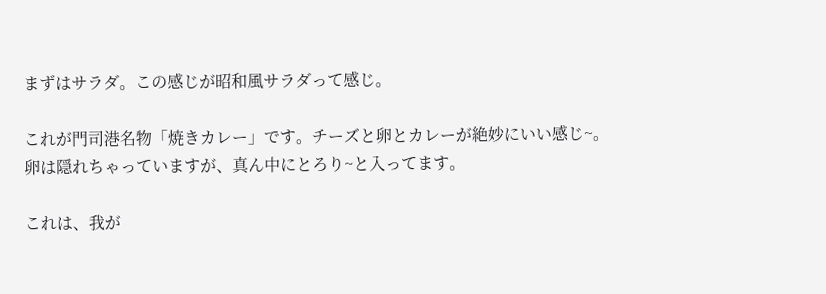まずはサラダ。この感じが昭和風サラダって感じ。

これが門司港名物「焼きカレー」です。チーズと卵とカレーが絶妙にいい感じ~。
卵は隠れちゃっていますが、真ん中にとろり~と入ってます。

これは、我が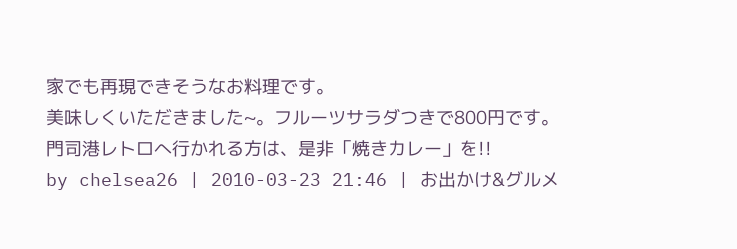家でも再現できそうなお料理です。
美味しくいただきました~。フルーツサラダつきで800円です。
門司港レトロへ行かれる方は、是非「焼きカレー」を!!
by chelsea26 | 2010-03-23 21:46 | お出かけ&グルメ